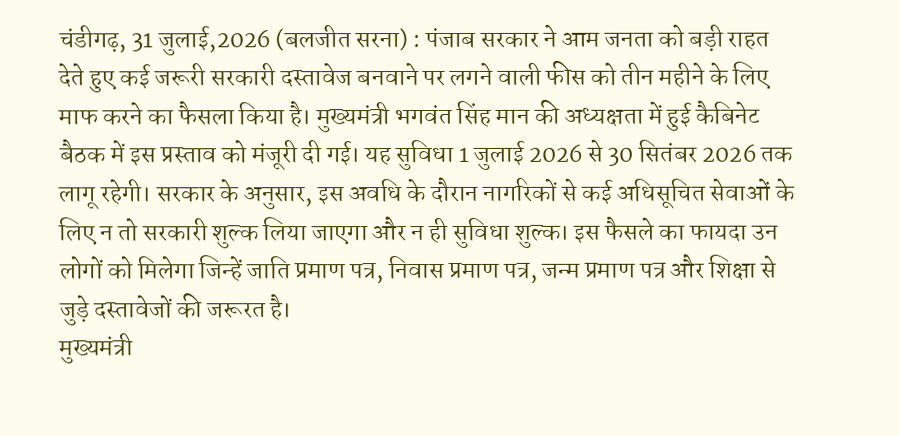चंडीगढ़, 31 जुलाई,2026 (बलजीत सरना) : पंजाब सरकार ने आम जनता को बड़ी राहत देते हुए कई जरूरी सरकारी दस्तावेज बनवाने पर लगने वाली फीस को तीन महीने के लिए माफ करने का फैसला किया है। मुख्यमंत्री भगवंत सिंह मान की अध्यक्षता में हुई कैबिनेट बैठक में इस प्रस्ताव को मंजूरी दी गई। यह सुविधा 1 जुलाई 2026 से 30 सितंबर 2026 तक लागू रहेगी। सरकार के अनुसार, इस अवधि के दौरान नागरिकों से कई अधिसूचित सेवाओं के लिए न तो सरकारी शुल्क लिया जाएगा और न ही सुविधा शुल्क। इस फैसले का फायदा उन लोगों को मिलेगा जिन्हें जाति प्रमाण पत्र, निवास प्रमाण पत्र, जन्म प्रमाण पत्र और शिक्षा से जुड़े दस्तावेजों की जरूरत है।
मुख्यमंत्री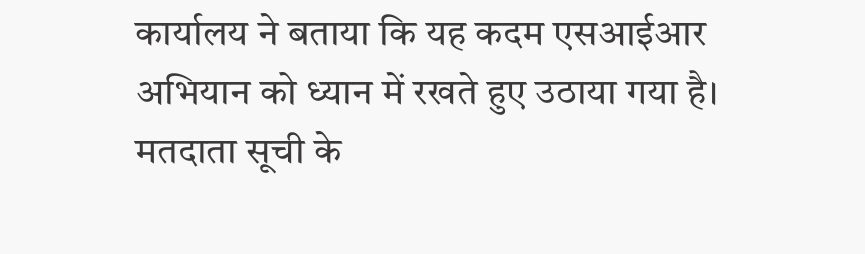कार्यालय ने बताया कि यह कदम एसआईआर अभियान को ध्यान में रखते हुए उठाया गया है। मतदाता सूची के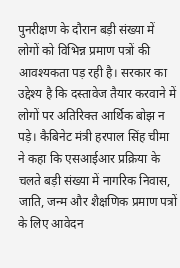पुनरीक्षण के दौरान बड़ी संख्या में लोगों को विभिन्न प्रमाण पत्रों की आवश्यकता पड़ रही है। सरकार का उद्देश्य है कि दस्तावेज तैयार करवाने में लोगों पर अतिरिक्त आर्थिक बोझ न पड़े। कैबिनेट मंत्री हरपाल सिंह चीमा ने कहा कि एसआईआर प्रक्रिया के चलते बड़ी संख्या में नागरिक निवास, जाति, जन्म और शैक्षणिक प्रमाण पत्रों के लिए आवेदन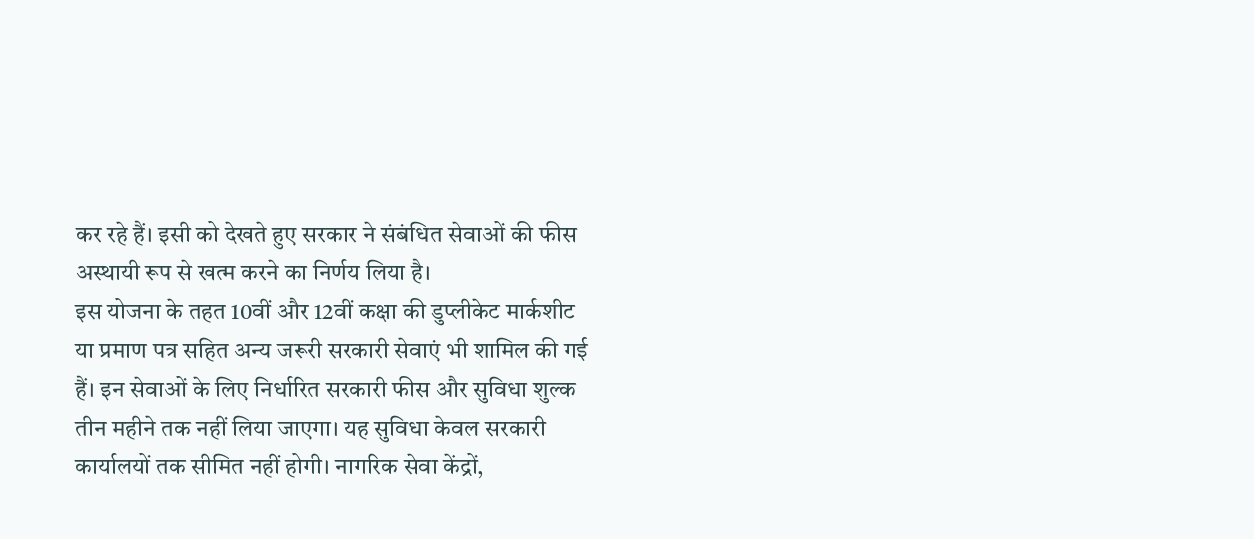कर रहे हैं। इसी को देखते हुए सरकार ने संबंधित सेवाओं की फीस अस्थायी रूप से खत्म करने का निर्णय लिया है।
इस योजना के तहत 10वीं और 12वीं कक्षा की डुप्लीकेट मार्कशीट या प्रमाण पत्र सहित अन्य जरूरी सरकारी सेवाएं भी शामिल की गई हैं। इन सेवाओं के लिए निर्धारित सरकारी फीस और सुविधा शुल्क तीन महीने तक नहीं लिया जाएगा। यह सुविधा केवल सरकारी कार्यालयों तक सीमित नहीं होगी। नागरिक सेवा केंद्रों,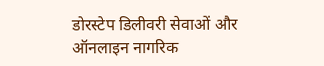डोरस्टेप डिलीवरी सेवाओं और ऑनलाइन नागरिक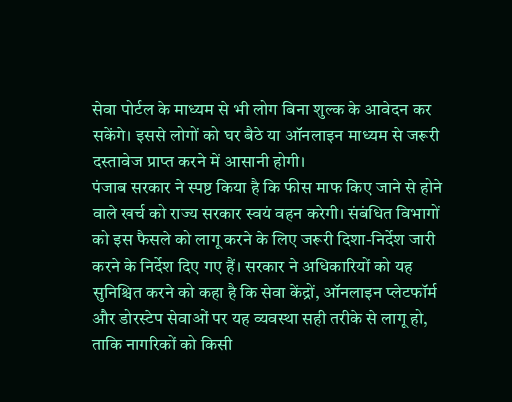सेवा पोर्टल के माध्यम से भी लोग बिना शुल्क के आवेदन कर सकेंगे। इससे लोगों को घर बैठे या ऑनलाइन माध्यम से जरूरी दस्तावेज प्राप्त करने में आसानी होगी।
पंजाब सरकार ने स्पष्ट किया है कि फीस माफ किए जाने से होने वाले खर्च को राज्य सरकार स्वयं वहन करेगी। संबंधित विभागों को इस फैसले को लागू करने के लिए जरूरी दिशा-निर्देश जारी करने के निर्देश दिए गए हैं। सरकार ने अधिकारियों को यह सुनिश्चित करने को कहा है कि सेवा केंद्रों, ऑनलाइन प्लेटफॉर्म और डोरस्टेप सेवाओं पर यह व्यवस्था सही तरीके से लागू हो, ताकि नागरिकों को किसी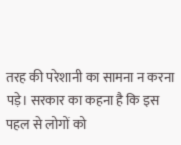तरह की परेशानी का सामना न करना पड़े। सरकार का कहना है कि इस पहल से लोगों को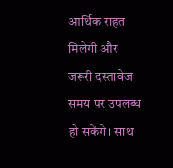आर्थिक राहत मिलेगी और जरूरी दस्तावेज समय पर उपलब्ध हो सकेंगे। साथ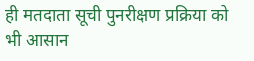ही मतदाता सूची पुनरीक्षण प्रक्रिया को भी आसान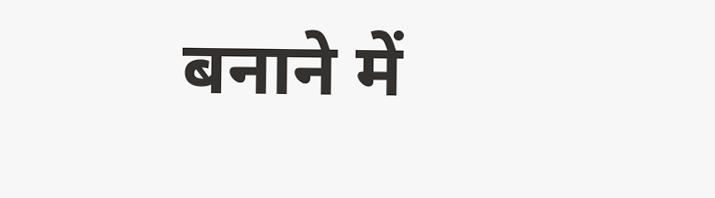बनाने में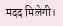मदद मिलेगी।